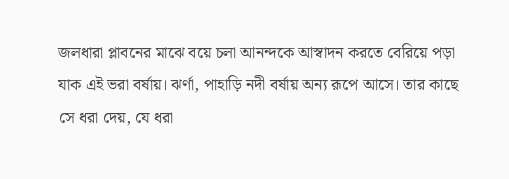জলধারা প্লাবনের মাঝে বয়ে চলা আনন্দকে আস্বাদন করতে বেরিয়ে পড়া যাক এই ভরা বর্ষায়। ঝর্ণা, পাহাড়ি নদী বর্ষায় অন্য রূপে আসে। তার কাছে সে ধরা দেয়, যে ধরা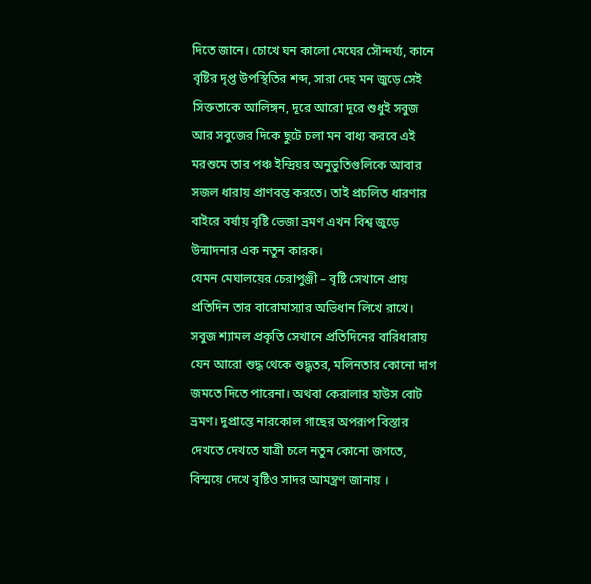দিতে জানে। চোখে ঘন কালো মেঘের সৌন্দর্য্য, কানে বৃষ্টির দৃপ্ত উপস্থিতির শব্দ, সারা দেহ মন জুড়ে সেই সিক্ততাকে আলিঙ্গন, দূরে আরো দূরে শুধুই সবুজ আর সবুজের দিকে ছুটে চলা মন বাধ্য করবে এই মরশুমে তার পঞ্চ ইন্দ্রিয়র অনুভুতিগুলিকে আবার সজল ধারায় প্রাণবন্ত করতে। তাই প্রচলিত ধারণার বাইরে বর্ষায় বৃষ্টি ভেজা ভ্রমণ এখন বিশ্ব জুড়ে উন্মাদনার এক নতুন কারক।
যেমন মেঘালয়ের চেরাপুঞ্জী – বৃষ্টি সেখানে প্রায় প্রতিদিন তার বারোমাস্যার অভিধান লিখে রাখে। সবুজ শ্যামল প্রকৃতি সেখানে প্রতিদিনের বারিধারায় যেন আরো শুদ্ধ থেকে শুদ্ধ্বতর, মলিনতার কোনো দাগ জমতে দিতে পারেনা। অথবা কেরালার হাউস বোট ভ্রমণ। দুপ্রান্তে নারকোল গাছের অপরূপ বিস্তার দেখতে দেখতে যাত্রী চলে নতুন কোনো জগতে, বিস্ময়ে দেখে বৃষ্টিও সাদর আমন্ত্রণ জানায় ।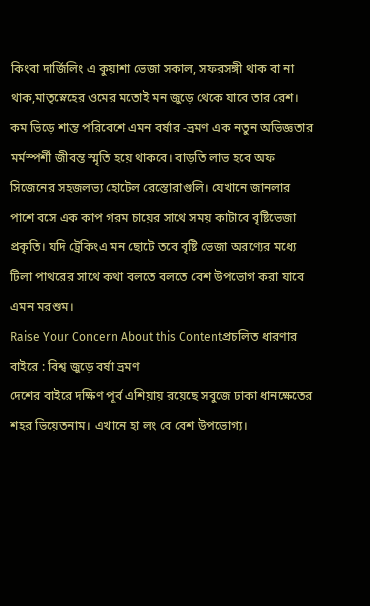কিংবা দার্জিলিং এ কুয়াশা ভেজা সকাল, সফরসঙ্গী থাক বা না থাক,মাতৃস্নেহের ওমের মতোই মন জুড়ে থেকে যাবে তার রেশ। কম ভিড়ে শান্ত পরিবেশে এমন বর্ষার -ভ্রমণ এক নতুন অভিজ্ঞতার মর্মস্পর্শী জীবন্ত স্মৃতি হয়ে থাকবে। বাড়তি লাভ হবে অফ সিজেনের সহজলভ্য হোটেল রেস্তোরাগুলি। যেখানে জানলার পাশে বসে এক কাপ গরম চায়ের সাথে সময় কাটাবে বৃষ্টিভেজা প্রকৃতি। যদি ট্রেকিংএ মন ছোটে তবে বৃষ্টি ভেজা অরণ্যের মধ্যে টিলা পাথরের সাথে কথা বলতে বলতে বেশ উপভোগ করা যাবে এমন মরশুম।
Raise Your Concern About this Contentপ্রচলিত ধারণার বাইরে : বিশ্ব জুড়ে বর্ষা ভ্রমণ
দেশের বাইরে দক্ষিণ পূর্ব এশিয়ায় রয়েছে সবুজে ঢাকা ধানক্ষেতের শহর ভিয়েতনাম। এখানে হা লং বে বেশ উপভোগ্য।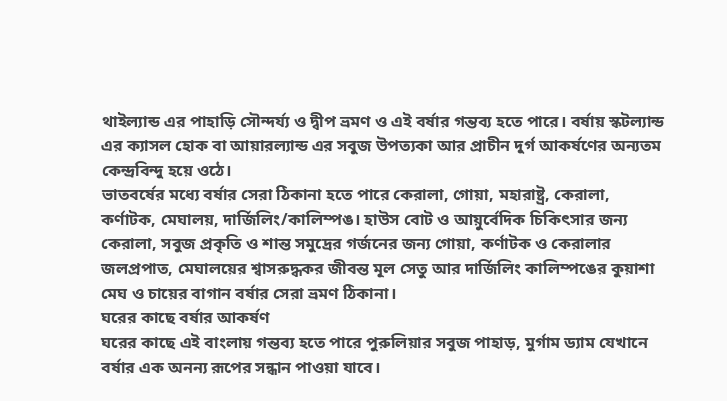থাইল্যান্ড এর পাহাড়ি সৌন্দর্য্য ও দ্বীপ ভ্রমণ ও এই বর্ষার গন্তব্য হতে পারে। বর্ষায় স্কটল্যান্ড এর ক্যাসল হোক বা আয়ারল্যান্ড এর সবুজ উপত্যকা আর প্রাচীন দুর্গ আকর্ষণের অন্যতম কেন্দ্রবিন্দু হয়ে ওঠে।
ভাতবর্ষের মধ্যে বর্ষার সেরা ঠিকানা হতে পারে কেরালা, গোয়া, মহারাষ্ট্র, কেরালা, কর্ণাটক, মেঘালয়, দার্জিলিং/কালিম্পঙ। হাউস বোট ও আয়ুর্বেদিক চিকিৎসার জন্য কেরালা, সবুজ প্রকৃতি ও শান্ত সমুদ্রের গর্জনের জন্য গোয়া, কর্ণাটক ও কেরালার জলপ্রপাত, মেঘালয়ের শ্বাসরুদ্ধকর জীবন্ত মূল সেতু আর দার্জিলিং কালিম্পঙের কুয়াশা মেঘ ও চায়ের বাগান বর্ষার সেরা ভ্রমণ ঠিকানা।
ঘরের কাছে বর্ষার আকর্ষণ
ঘরের কাছে এই বাংলায় গন্তব্য হতে পারে পুরুলিয়ার সবুজ পাহাড়, মুর্গাম ড্যাম যেখানে বর্ষার এক অনন্য রূপের সন্ধান পাওয়া যাবে।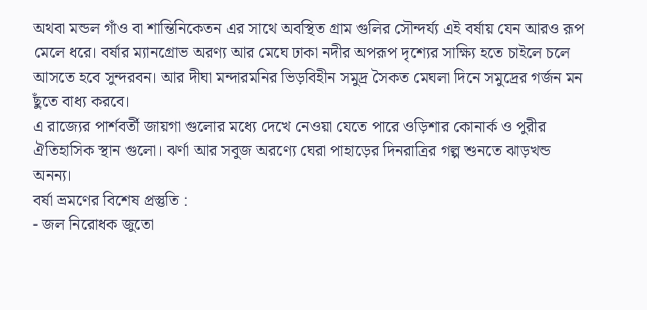অথবা মন্ডল গাঁও বা শান্তিনিকেতন এর সাথে অবস্থিত গ্রাম গুলির সৌন্দর্য্য এই বর্ষায় যেন আরও রূপ মেলে ধরে। বর্ষার ম্যানগ্রোভ অরণ্য আর মেঘে ঢাকা নদীর অপরূপ দৃশ্যের সাক্ষ্যি হতে চাইলে চলে আসতে হবে সুন্দরবন। আর দীঘা মন্দারমনির ভিড়বিহীন সমুদ্র সৈকত মেঘলা দিনে সমুদ্রের গর্জন মন ছুঁতে বাধ্য করবে।
এ রাজ্যের পার্শবর্তী জায়গা গুলোর মধ্যে দেখে নেওয়া যেতে পারে ওড়িশার কোনার্ক ও পুরীর ঐতিহাসিক স্থান গুলো। ঝর্ণা আর সবুজ অরণ্যে ঘেরা পাহাড়ের দিনরাত্রির গল্প শুনতে ঝাড়খন্ড অনন্য।
বর্ষা ভ্রমণের বিশেষ প্রস্তুতি :
- জল নিরোধক জুতো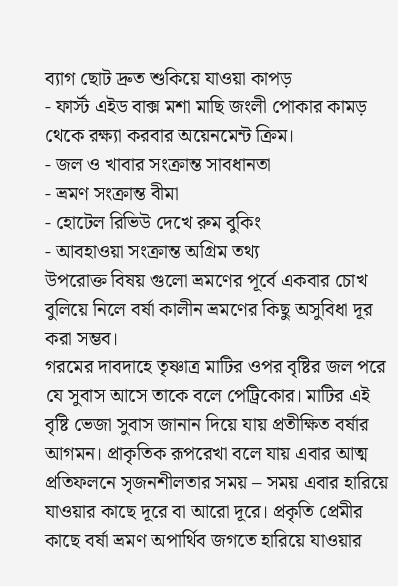ব্যাগ ছোট দ্রুত শুকিয়ে যাওয়া কাপড়
- ফার্স্ট এইড বাক্স মশা মাছি জংলী পোকার কামড় থেকে রক্ষ্যা করবার অয়েনমেন্ট ক্রিম।
- জল ও খাবার সংক্রান্ত সাবধানতা
- ভ্রমণ সংক্রান্ত বীমা
- হোটেল রিভিউ দেখে রুম বুকিং
- আবহাওয়া সংক্রান্ত অগ্রিম তথ্য
উপরোক্ত বিষয় গুলো ভ্রমণের পূর্বে একবার চোখ বুলিয়ে নিলে বর্ষা কালীন ভ্রমণের কিছু অসুবিধা দূর করা সম্ভব।
গরমের দাবদাহে তৃষ্ণাত্র মাটির ওপর বৃষ্টির জল পরে যে সুবাস আসে তাকে বলে পেট্রিকোর। মাটির এই বৃষ্টি ভেজা সুবাস জানান দিয়ে যায় প্রতীক্ষিত বর্ষার আগমন। প্রাকৃতিক রূপরেখা বলে যায় এবার আত্ম প্রতিফলনে সৃজনশীলতার সময় – সময় এবার হারিয়ে যাওয়ার কাছে দূরে বা আরো দূরে। প্রকৃতি প্রেমীর কাছে বর্ষা ভ্রমণ অপার্থিব জগতে হারিয়ে যাওয়ার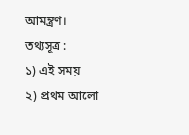আমন্ত্রণ।
তথ্যসূত্র :
১) এই সময়
২) প্রথম আলো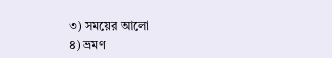৩) সময়ের আলো
৪) ভ্রমণ